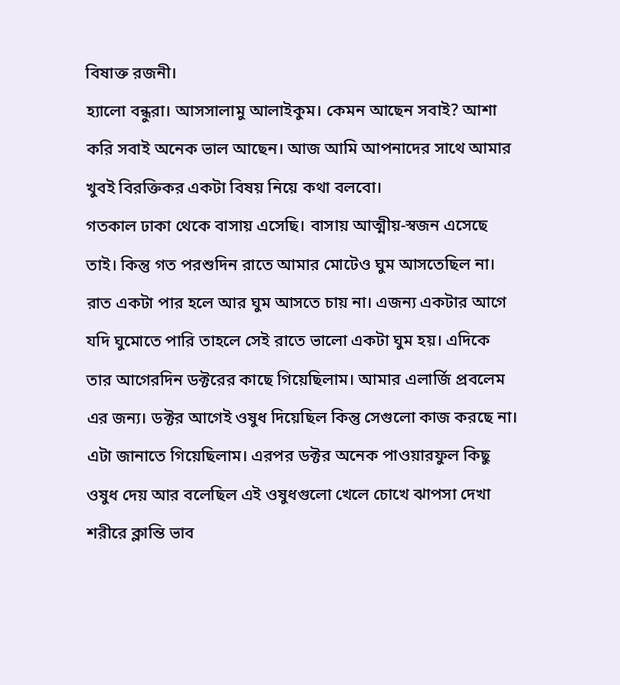বিষাক্ত রজনী।
হ্যালো বন্ধুরা। আসসালামু আলাইকুম। কেমন আছেন সবাই? আশা করি সবাই অনেক ভাল আছেন। আজ আমি আপনাদের সাথে আমার খুবই বিরক্তিকর একটা বিষয় নিয়ে কথা বলবো।
গতকাল ঢাকা থেকে বাসায় এসেছি। বাসায় আত্মীয়-স্বজন এসেছে তাই। কিন্তু গত পরশুদিন রাতে আমার মোটেও ঘুম আসতেছিল না। রাত একটা পার হলে আর ঘুম আসতে চায় না। এজন্য একটার আগে যদি ঘুমোতে পারি তাহলে সেই রাতে ভালো একটা ঘুম হয়। এদিকে তার আগেরদিন ডক্টরের কাছে গিয়েছিলাম। আমার এলার্জি প্রবলেম এর জন্য। ডক্টর আগেই ওষুধ দিয়েছিল কিন্তু সেগুলো কাজ করছে না। এটা জানাতে গিয়েছিলাম। এরপর ডক্টর অনেক পাওয়ারফুল কিছু ওষুধ দেয় আর বলেছিল এই ওষুধগুলো খেলে চোখে ঝাপসা দেখা শরীরে ক্লান্তি ভাব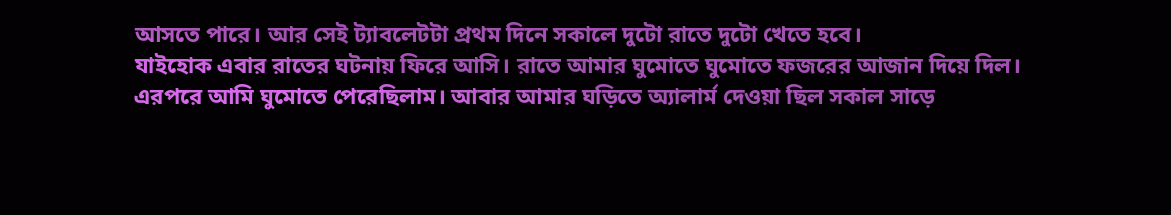আসতে পারে। আর সেই ট্যাবলেটটা প্রথম দিনে সকালে দুটো রাতে দুটো খেতে হবে।
যাইহোক এবার রাতের ঘটনায় ফিরে আসি। রাতে আমার ঘুমোতে ঘুমোতে ফজরের আজান দিয়ে দিল। এরপরে আমি ঘুমোতে পেরেছিলাম। আবার আমার ঘড়িতে অ্যালার্ম দেওয়া ছিল সকাল সাড়ে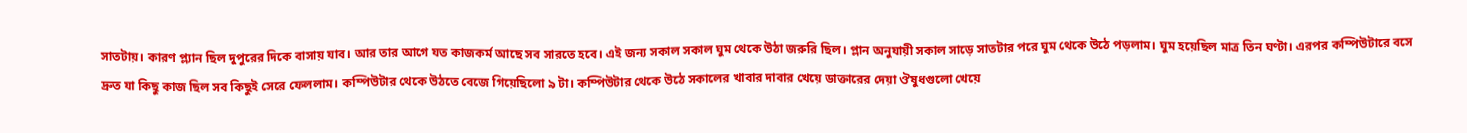সাতটায়। কারণ প্ল্যান ছিল দুপুরের দিকে বাসায় যাব। আর তার আগে যত কাজকর্ম আছে সব সারতে হবে। এই জন্য সকাল সকাল ঘুম থেকে উঠা জরুরি ছিল। প্লান অনুযায়ী সকাল সাড়ে সাতটার পরে ঘুম থেকে উঠে পড়লাম। ঘুম হয়েছিল মাত্র তিন ঘণ্টা। এরপর কম্পিউটারে বসে দ্রুত যা কিছু কাজ ছিল সব কিছুই সেরে ফেললাম। কম্পিউটার থেকে উঠতে বেজে গিয়েছিলো ৯ টা। কম্পিউটার থেকে উঠে সকালের খাবার দাবার খেয়ে ডাক্তারের দেয়া ঔষুধগুলো খেয়ে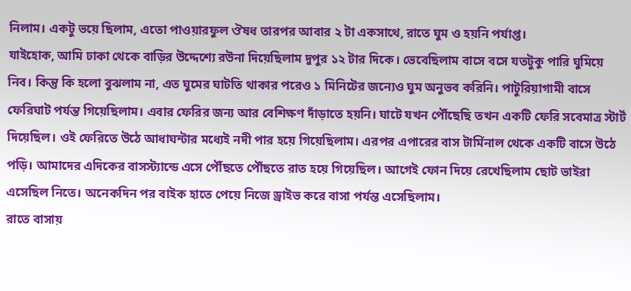নিলাম। একটু ভয়ে ছিলাম, এতো পাওয়ারফুল ঔষধ তারপর আবার ২ টা একসাথে, রাতে ঘুম ও হয়নি পর্যাপ্ত।
যাইহোক, আমি ঢাকা থেকে বাড়ির উদ্দেশ্যে রউনা দিয়েছিলাম দুপুর ১২ টার দিকে। ভেবেছিলাম বাসে বসে যতটুকু পারি ঘুমিয়ে নিব। কিন্তু কি হলো বুঝলাম না, এত ঘুমের ঘাটতি থাকার পরেও ১ মিনিটের জন্যেও ঘুম অনুভব করিনি। পাটুরিয়াগামী বাসে ফেরিঘাট পর্যন্ত গিয়েছিলাম। এবার ফেরির জন্য আর বেশিক্ষণ দাঁড়াতে হয়নি। ঘাটে যখন পৌঁছেছি তখন একটি ফেরি সবেমাত্র স্টার্ট দিয়েছিল। ওই ফেরিতে উঠে আধাঘন্টার মধ্যেই নদী পার হয়ে গিয়েছিলাম। এরপর এপারের বাস টার্মিনাল থেকে একটি বাসে উঠে পড়ি। আমাদের এদিকের বাসস্ট্যান্ডে এসে পৌঁছতে পৌঁছতে রাত হয়ে গিয়েছিল। আগেই ফোন দিয়ে রেখেছিলাম ছোট ভাইরা এসেছিল নিতে। অনেকদিন পর বাইক হাতে পেয়ে নিজে ড্রাইভ করে বাসা পর্যন্ত এসেছিলাম।
রাতে বাসায়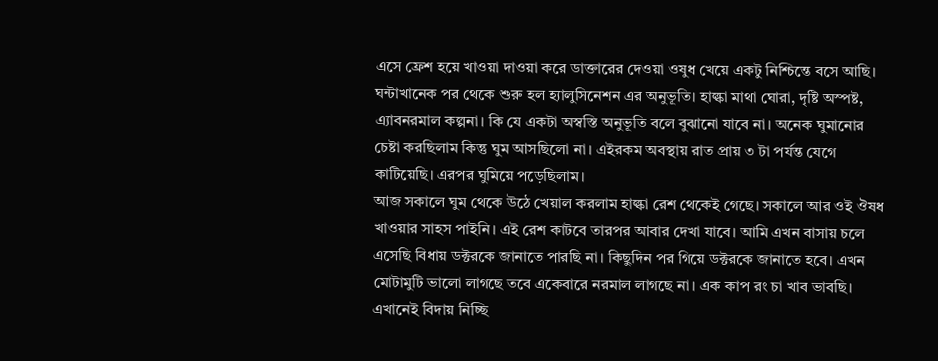এসে ফ্রেশ হয়ে খাওয়া দাওয়া করে ডাক্তারের দেওয়া ওষুধ খেয়ে একটু নিশ্চিন্তে বসে আছি। ঘন্টাখানেক পর থেকে শুরু হল হ্যালুসিনেশন এর অনুভূতি। হাল্কা মাথা ঘোরা, দৃষ্টি অস্পষ্ট, এ্যাবনরমাল কল্পনা। কি যে একটা অস্বস্তি অনুভূতি বলে বুঝানো যাবে না। অনেক ঘুমানোর চেষ্টা করছিলাম কিন্তু ঘুম আসছিলো না। এইরকম অবস্থায় রাত প্রায় ৩ টা পর্যন্ত যেগে কাটিয়েছি। এরপর ঘুমিয়ে পড়েছিলাম।
আজ সকালে ঘুম থেকে উঠে খেয়াল করলাম হাল্কা রেশ থেকেই গেছে। সকালে আর ওই ঔষধ খাওয়ার সাহস পাইনি। এই রেশ কাটবে তারপর আবার দেখা যাবে। আমি এখন বাসায় চলে এসেছি বিধায় ডক্টরকে জানাতে পারছি না। কিছুদিন পর গিয়ে ডক্টরকে জানাতে হবে। এখন মোটামুটি ভালো লাগছে তবে একেবারে নরমাল লাগছে না। এক কাপ রং চা খাব ভাবছি। এখানেই বিদায় নিচ্ছি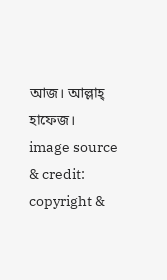আজ। আল্লাহ্ হাফেজ।
image source & credit: copyright &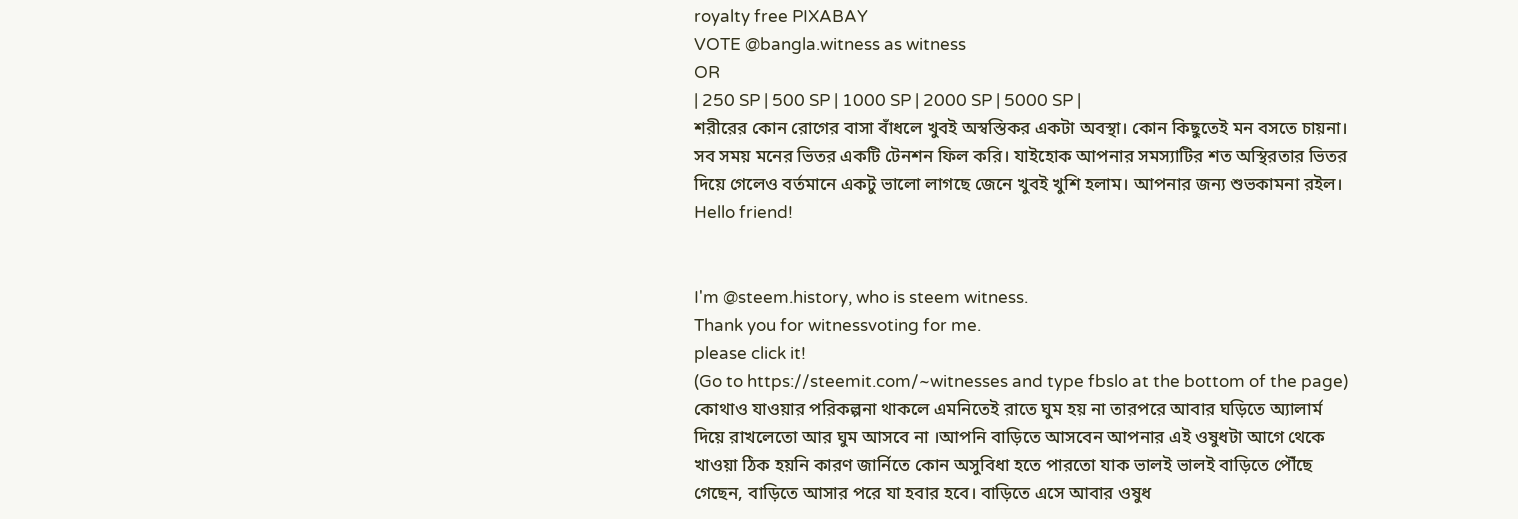royalty free PIXABAY
VOTE @bangla.witness as witness
OR
| 250 SP | 500 SP | 1000 SP | 2000 SP | 5000 SP |
শরীরের কোন রোগের বাসা বাঁধলে খুবই অস্বস্তিকর একটা অবস্থা। কোন কিছুতেই মন বসতে চায়না। সব সময় মনের ভিতর একটি টেনশন ফিল করি। যাইহোক আপনার সমস্যাটির শত অস্থিরতার ভিতর দিয়ে গেলেও বর্তমানে একটু ভালো লাগছে জেনে খুবই খুশি হলাম। আপনার জন্য শুভকামনা রইল।
Hello friend!


I'm @steem.history, who is steem witness.
Thank you for witnessvoting for me.
please click it!
(Go to https://steemit.com/~witnesses and type fbslo at the bottom of the page)
কোথাও যাওয়ার পরিকল্পনা থাকলে এমনিতেই রাতে ঘুম হয় না তারপরে আবার ঘড়িতে অ্যালার্ম দিয়ে রাখলেতো আর ঘুম আসবে না ।আপনি বাড়িতে আসবেন আপনার এই ওষুধটা আগে থেকে খাওয়া ঠিক হয়নি কারণ জার্নিতে কোন অসুবিধা হতে পারতো যাক ভালই ভালই বাড়িতে পৌঁছে গেছেন, বাড়িতে আসার পরে যা হবার হবে। বাড়িতে এসে আবার ওষুধ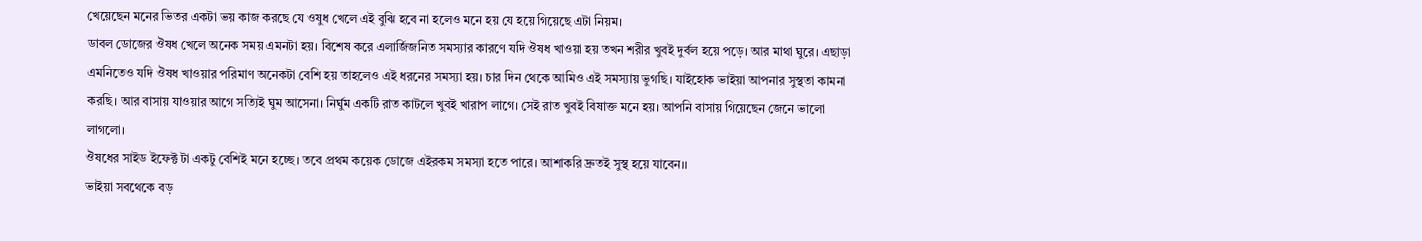খেয়েছেন মনের ভিতর একটা ভয় কাজ করছে যে ওষুধ খেলে এই বুঝি হবে না হলেও মনে হয় যে হয়ে গিয়েছে এটা নিয়ম।
ডাবল ডোজের ঔষধ খেলে অনেক সময় এমনটা হয়। বিশেষ করে এলার্জিজনিত সমস্যার কারণে যদি ঔষধ খাওয়া হয় তখন শরীর খুবই দুর্বল হয়ে পড়ে। আর মাথা ঘুরে। এছাড়া এমনিতেও যদি ঔষধ খাওয়ার পরিমাণ অনেকটা বেশি হয় তাহলেও এই ধরনের সমস্যা হয়। চার দিন থেকে আমিও এই সমস্যায় ভুগছি। যাইহোক ভাইয়া আপনার সুস্থতা কামনা করছি। আর বাসায় যাওয়ার আগে সত্যিই ঘুম আসেনা। নির্ঘুম একটি রাত কাটলে খুবই খারাপ লাগে। সেই রাত খুবই বিষাক্ত মনে হয়। আপনি বাসায় গিয়েছেন জেনে ভালো লাগলো।
ঔষধের সাইড ইফেক্ট টা একটু বেশিই মনে হচ্ছে। তবে প্রথম কয়েক ডোজে এইরকম সমস্যা হতে পারে। আশাকরি দ্রুতই সুস্থ হয়ে যাবেন।।
ভাইয়া সবথেকে বড়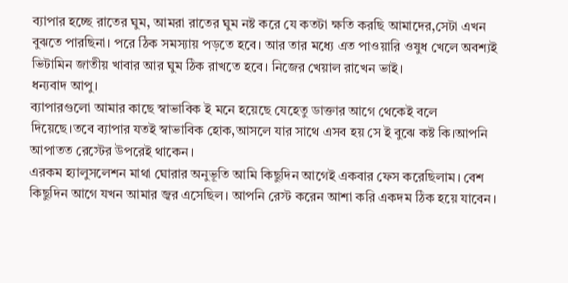ব্যাপার হচ্ছে রাতের ঘুম, আমরা রাতের ঘুম নষ্ট করে যে কতটা ক্ষতি করছি আমাদের,সেটা এখন বুঝতে পারছিনা। পরে ঠিক সমস্যায় পড়তে হবে। আর তার মধ্যে এত পাওয়ারি ওষুধ খেলে অবশ্যই ভিটামিন জাতীয় খাবার আর ঘুম ঠিক রাখতে হবে। নিজের খেয়াল রাখেন ভাই।
ধন্যবাদ আপু।
ব্যাপারগুলো আমার কাছে স্বাভাবিক ই মনে হয়েছে যেহেতু ডাক্তার আগে থেকেই বলে দিয়েছে।তবে ব্যাপার যতই স্বাভাবিক হোক,আসলে যার সাথে এসব হয় সে ই বুঝে কষ্ট কি।আপনি আপাতত রেস্টের উপরেই থাকেন।
এরকম হ্যালুসলেশন মাথা ঘোরার অনুভূতি আমি কিছুদিন আগেই একবার ফেস করেছিলাম। বেশ কিছুদিন আগে যখন আমার জ্বর এসেছিল। আপনি রেস্ট করেন আশা করি একদম ঠিক হয়ে যাবেন।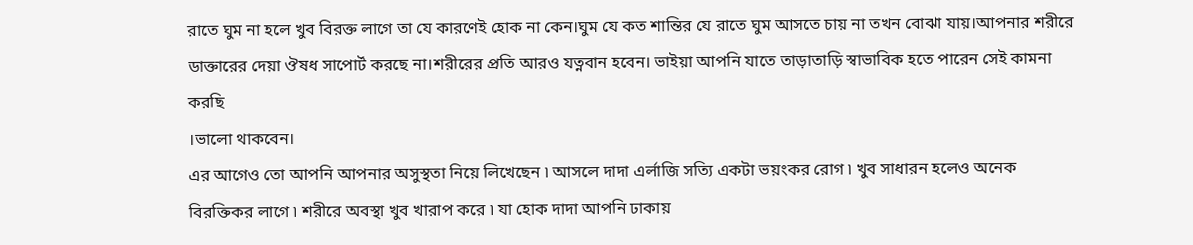রাতে ঘুম না হলে খুব বিরক্ত লাগে তা যে কারণেই হোক না কেন।ঘুম যে কত শান্তির যে রাতে ঘুম আসতে চায় না তখন বোঝা যায়।আপনার শরীরে ডাক্তারের দেয়া ঔষধ সাপোর্ট করছে না।শরীরের প্রতি আরও যত্নবান হবেন। ভাইয়া আপনি যাতে তাড়াতাড়ি স্বাভাবিক হতে পারেন সেই কামনা করছি
।ভালো থাকবেন।
এর আগেও তো আপনি আপনার অসুস্থতা নিয়ে লিখেছেন ৷ আসলে দাদা এর্লাজি সত্যি একটা ভয়ংকর রোগ ৷ খুব সাধারন হলেও অনেক বিরক্তিকর লাগে ৷ শরীরে অবস্থা খুব খারাপ করে ৷ যা হোক দাদা আপনি ঢাকায়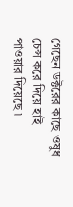গেছেন ডক্টরের কাছে ওষুধ চেন্স করে দিয়ে হাই পাওয়ার দিয়েছে ৷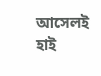আসেলই হাই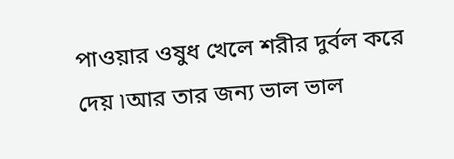পাওয়ার ওষুধ খেলে শরীর দুর্বল করে দেয় ৷আর তার জন্য ভাল ভাল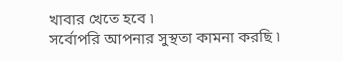খাবার খেতে হবে ৷
সর্বোপরি আপনার সুস্থতা কামনা করছি ৷